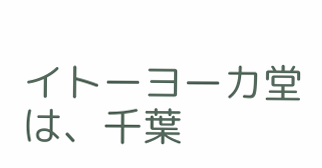イトーヨーカ堂は、千葉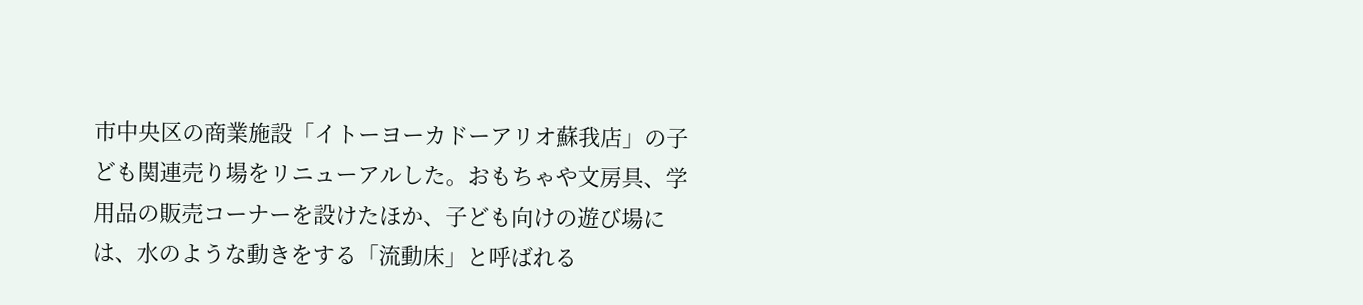市中央区の商業施設「イトーヨーカドーアリオ蘇我店」の子ども関連売り場をリニューアルした。おもちゃや文房具、学用品の販売コーナーを設けたほか、子ども向けの遊び場には、水のような動きをする「流動床」と呼ばれる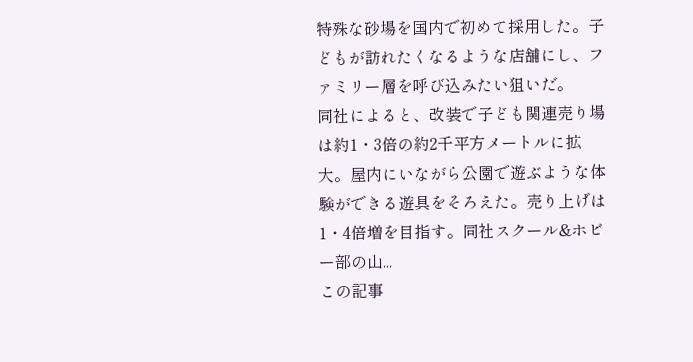特殊な砂場を国内で初めて採用した。子どもが訪れたくなるような店舗にし、ファミリー層を呼び込みたい狙いだ。
同社によると、改装で子ども関連売り場は約1・3倍の約2千平方メートルに拡大。屋内にいながら公園で遊ぶような体験ができる遊具をそろえた。売り上げは1・4倍増を目指す。同社スクール&ホビー部の山...
この記事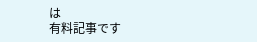は
有料記事です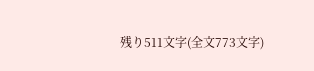残り511文字(全文773文字)